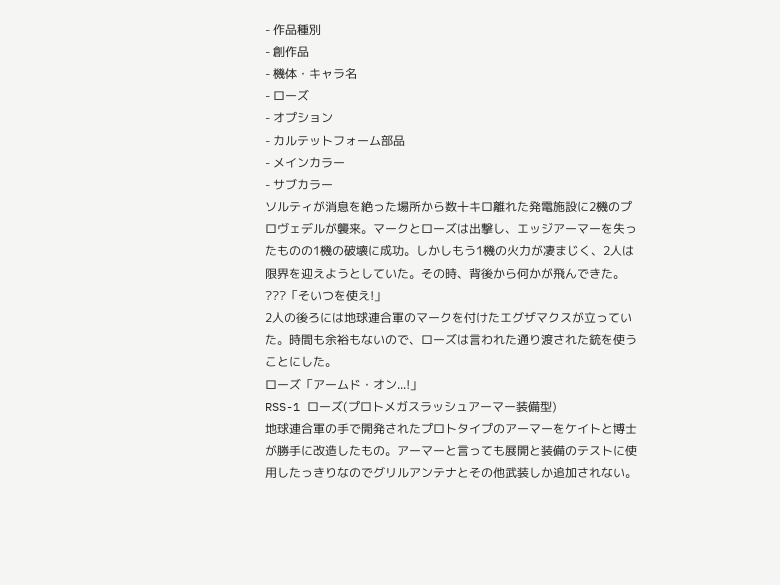- 作品種別
- 創作品
- 機体・キャラ名
- ローズ
- オプション
- カルテットフォーム部品
- メインカラー
- サブカラー
ソルティが消息を絶った場所から数十キロ離れた発電施設に2機のプロヴェデルが襲来。マークとローズは出撃し、エッジアーマーを失ったものの1機の破壊に成功。しかしもう1機の火力が凄まじく、2人は限界を迎えようとしていた。その時、背後から何かが飛んできた。
???「そいつを使え!」
2人の後ろには地球連合軍のマークを付けたエグザマクスが立っていた。時間も余裕もないので、ローズは言われた通り渡された銃を使うことにした。
ローズ「アームド・オン...!」
RSS-1 ローズ(プロトメガスラッシュアーマー装備型)
地球連合軍の手で開発されたプロトタイプのアーマーをケイトと博士が勝手に改造したもの。アーマーと言っても展開と装備のテストに使用したっきりなのでグリルアンテナとその他武装しか追加されない。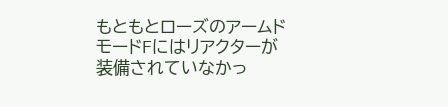もともとローズのアームドモードFにはリアクターが装備されていなかっ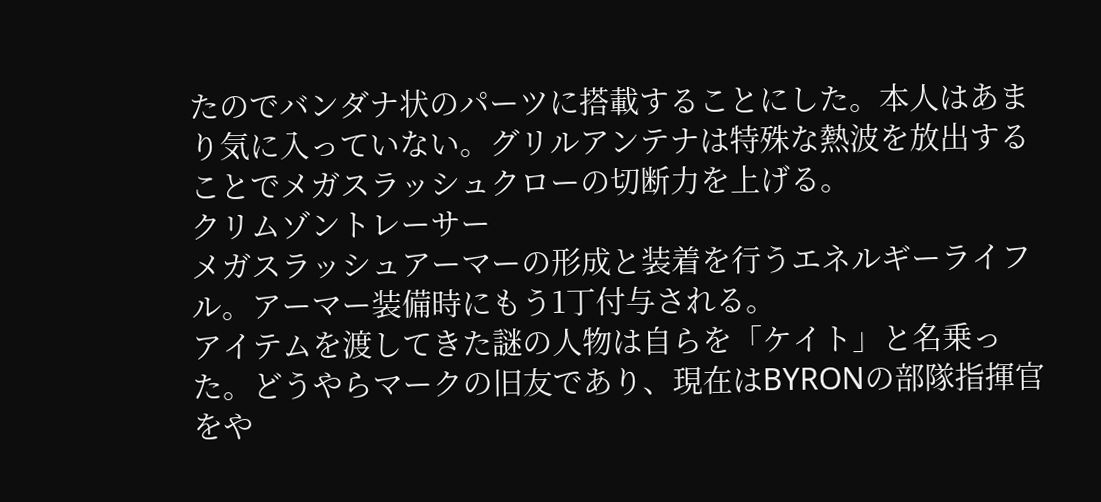たのでバンダナ状のパーツに搭載することにした。本人はあまり気に入っていない。グリルアンテナは特殊な熱波を放出することでメガスラッシュクローの切断力を上げる。
クリムゾントレーサー
メガスラッシュアーマーの形成と装着を行うエネルギーライフル。アーマー装備時にもう1丁付与される。
アイテムを渡してきた謎の人物は自らを「ケイト」と名乗った。どうやらマークの旧友であり、現在はBYRONの部隊指揮官をや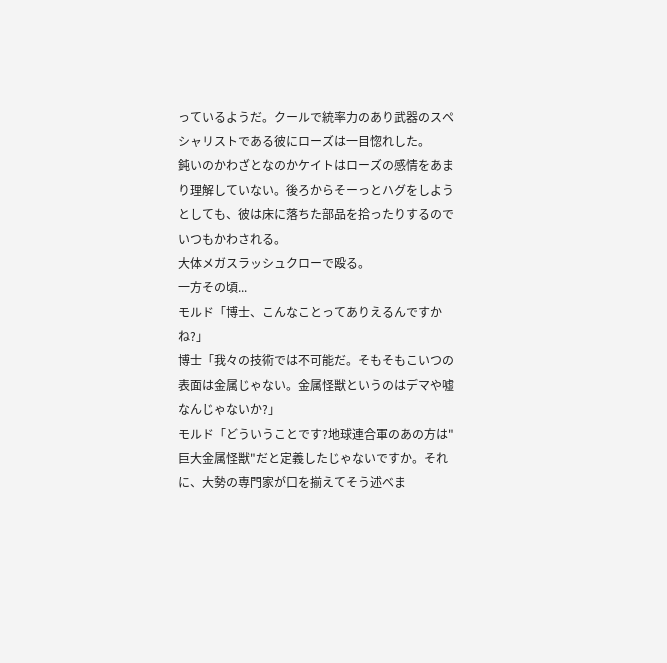っているようだ。クールで統率力のあり武器のスペシャリストである彼にローズは一目惚れした。
鈍いのかわざとなのかケイトはローズの感情をあまり理解していない。後ろからそーっとハグをしようとしても、彼は床に落ちた部品を拾ったりするのでいつもかわされる。
大体メガスラッシュクローで殴る。
一方その頃...
モルド「博士、こんなことってありえるんですかね?」
博士「我々の技術では不可能だ。そもそもこいつの表面は金属じゃない。金属怪獣というのはデマや嘘なんじゃないか?」
モルド「どういうことです?地球連合軍のあの方は"巨大金属怪獣"だと定義したじゃないですか。それに、大勢の専門家が口を揃えてそう述べま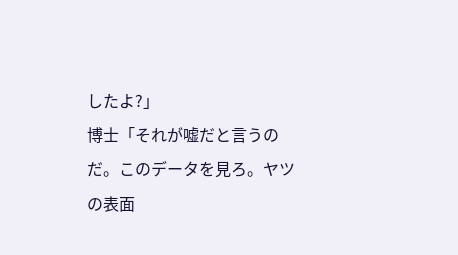したよ?」
博士「それが嘘だと言うのだ。このデータを見ろ。ヤツの表面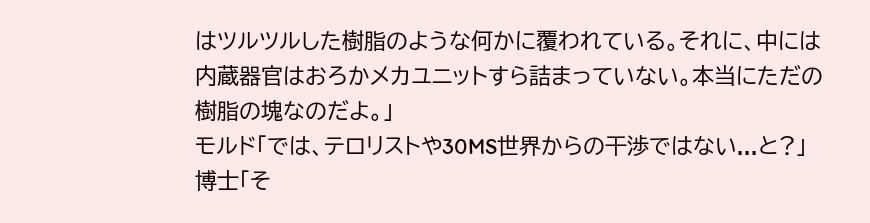はツルツルした樹脂のような何かに覆われている。それに、中には内蔵器官はおろかメカユニットすら詰まっていない。本当にただの樹脂の塊なのだよ。」
モルド「では、テロリストや30MS世界からの干渉ではない...と?」
博士「そ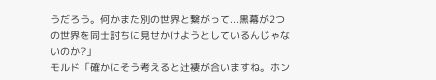うだろう。何かまた別の世界と繋がって...黒幕が2つの世界を同士討ちに見せかけようとしているんじゃないのか?」
モルド「確かにそう考えると辻褄が合いますね。ホン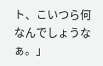ト、こいつら何なんでしょうなぁ。」